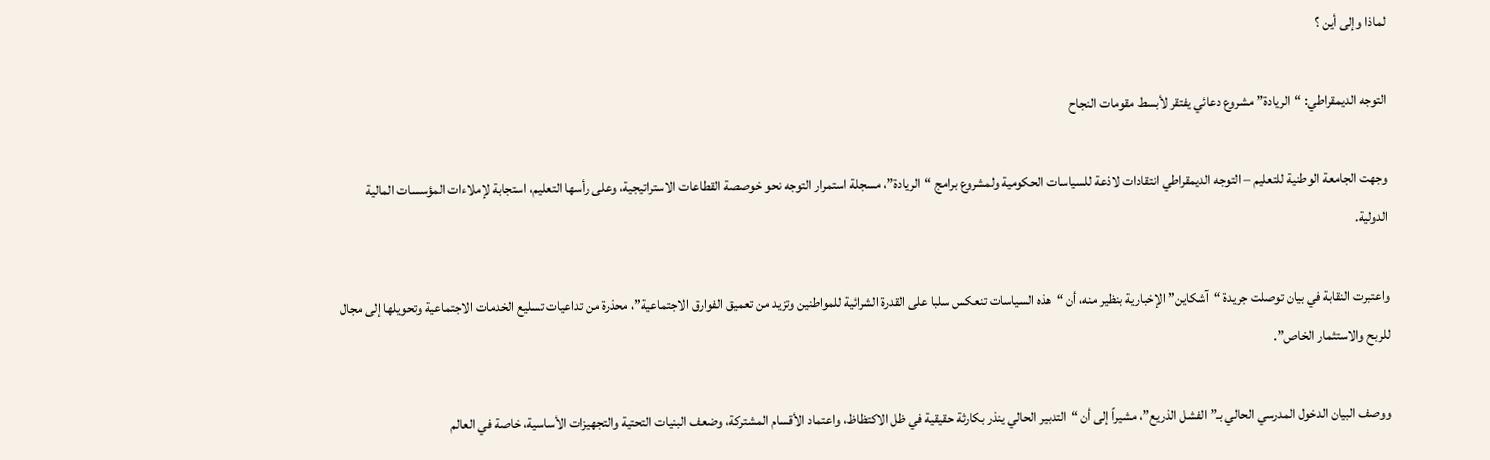لماذا وإلى أين ؟

التوجه الديمقراطي: “الريادة” مشروع دعائي يفتقر لأبسط مقومات النجاح

وجهت الجامعة الوطنية للتعليم – التوجه الديمقراطي انتقادات لاذعة للسياسات الحكومية ولمشروع برامج “الريادة”، مسجلة استمرار التوجه نحو خوصصة القطاعات الاستراتيجية، وعلى رأسها التعليم، استجابة لإملاءات المؤسسات المالية الدولية.

واعتبرت النقابة في بيان توصلت جريدة “آشكاين” الإخبارية بنظير منه، أن “هذه السياسات تنعكس سلبا على القدرة الشرائية للمواطنين وتزيد من تعميق الفوارق الاجتماعية”، محذرة من تداعيات تسليع الخدمات الاجتماعية وتحويلها إلى مجال للربح والاستثمار الخاص”.

ووصف البيان الدخول المدرسي الحالي بـ”الفشل الذريع”، مشيراً إلى أن “التدبير الحالي ينذر بكارثة حقيقية في ظل الاكتظاظ، واعتماد الأقسام المشتركة، وضعف البنيات التحتية والتجهيزات الأساسية، خاصة في العالم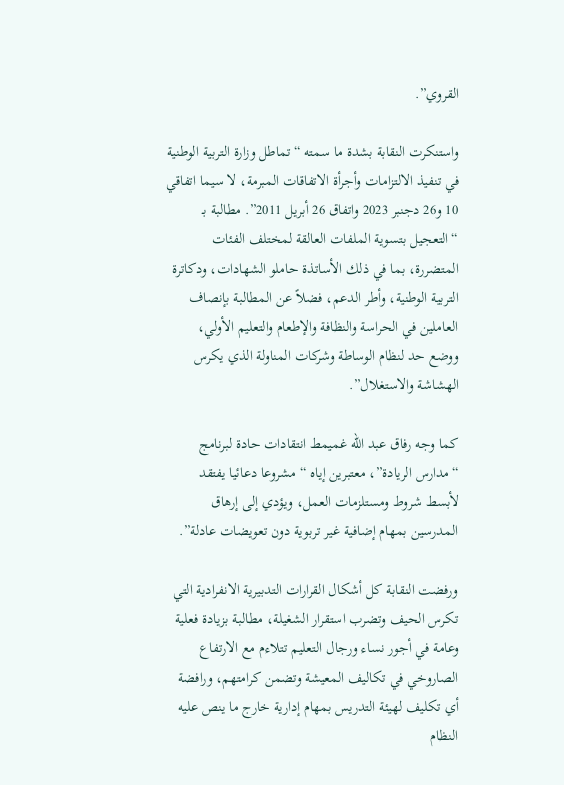القروي”.

واستنكرت النقابة بشدة ما سمته “تماطل وزارة التربية الوطنية في تنفيذ الالتزامات وأجرأة الاتفاقات المبرمة، لا سيما اتفاقي 10 و26 دجنبر 2023 واتفاق 26 أبريل 2011”. مطالبة بـ “التعجيل بتسوية الملفات العالقة لمختلف الفئات المتضررة، بما في ذلك الأساتذة حاملو الشهادات، ودكاترة التربية الوطنية، وأطر الدعم، فضلاً عن المطالبة بإنصاف العاملين في الحراسة والنظافة والإطعام والتعليم الأولي، ووضع حد لنظام الوساطة وشركات المناولة الذي يكرس الهشاشة والاستغلال”.

كما وجه رفاق عبد الله غميمط انتقادات حادة لبرنامج “مدارس الريادة”، معتبرين إياه “مشروعا دعائيا يفتقد لأبسط شروط ومستلزمات العمل، ويؤدي إلى إرهاق المدرسين بمهام إضافية غير تربوية دون تعويضات عادلة”.

ورفضت النقابة كل أشكال القرارات التدبيرية الانفرادية التي تكرس الحيف وتضرب استقرار الشغيلة، مطالبة بزيادة فعلية وعامة في أجور نساء ورجال التعليم تتلاءم مع الارتفاع الصاروخي في تكاليف المعيشة وتضمن كرامتهم، ورافضة أي تكليف لهيئة التدريس بمهام إدارية خارج ما ينص عليه النظام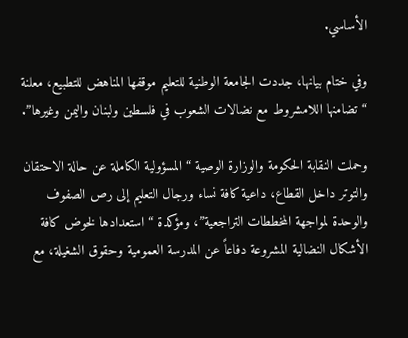الأساسي.

وفي ختام بيانها، جددت الجامعة الوطنية للتعليم موقفها المناهض للتطبيع، معلنة “تضامنها اللامشروط مع نضالات الشعوب في فلسطين ولبنان واليمن وغيرها”.

وحملت النقابة الحكومة والوزارة الوصية “المسؤولية الكاملة عن حالة الاحتقان والتوتر داخل القطاع، داعية كافة نساء ورجال التعليم إلى رص الصفوف والوحدة لمواجهة المخططات التراجعية”، ومؤكدة “استعدادها لخوض كافة الأشكال النضالية المشروعة دفاعاً عن المدرسة العمومية وحقوق الشغيلة، مع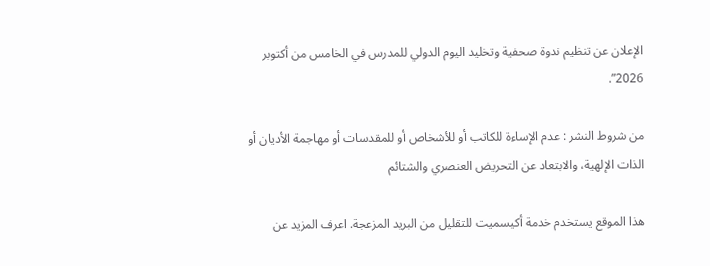الإعلان عن تنظيم ندوة صحفية وتخليد اليوم الدولي للمدرس في الخامس من أكتوبر 2026”.

من شروط النشر : عدم الإساءة للكاتب أو للأشخاص أو للمقدسات أو مهاجمة الأديان أو الذات الإلهية، والابتعاد عن التحريض العنصري والشتائم

هذا الموقع يستخدم خدمة أكيسميت للتقليل من البريد المزعجة. اعرف المزيد عن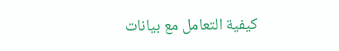كيفية التعامل مع بيانات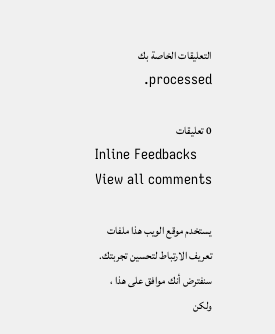التعليقات الخاصة بك processed.

0 تعليقات
Inline Feedbacks
View all comments

يستخدم موقع الويب هذا ملفات تعريف الارتباط لتحسين تجربتك. سنفترض أنك موافق على هذا ، ولكن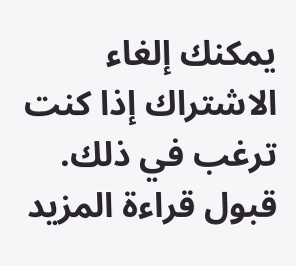يمكنك إلغاء الاشتراك إذا كنت ترغب في ذلك. قبول قراءة المزيد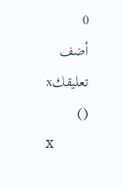0
أضف تعليقكx
()
x